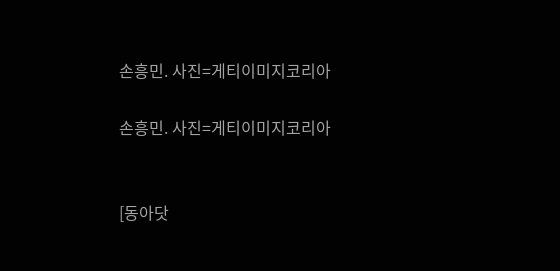손흥민. 사진=게티이미지코리아

손흥민. 사진=게티이미지코리아


[동아닷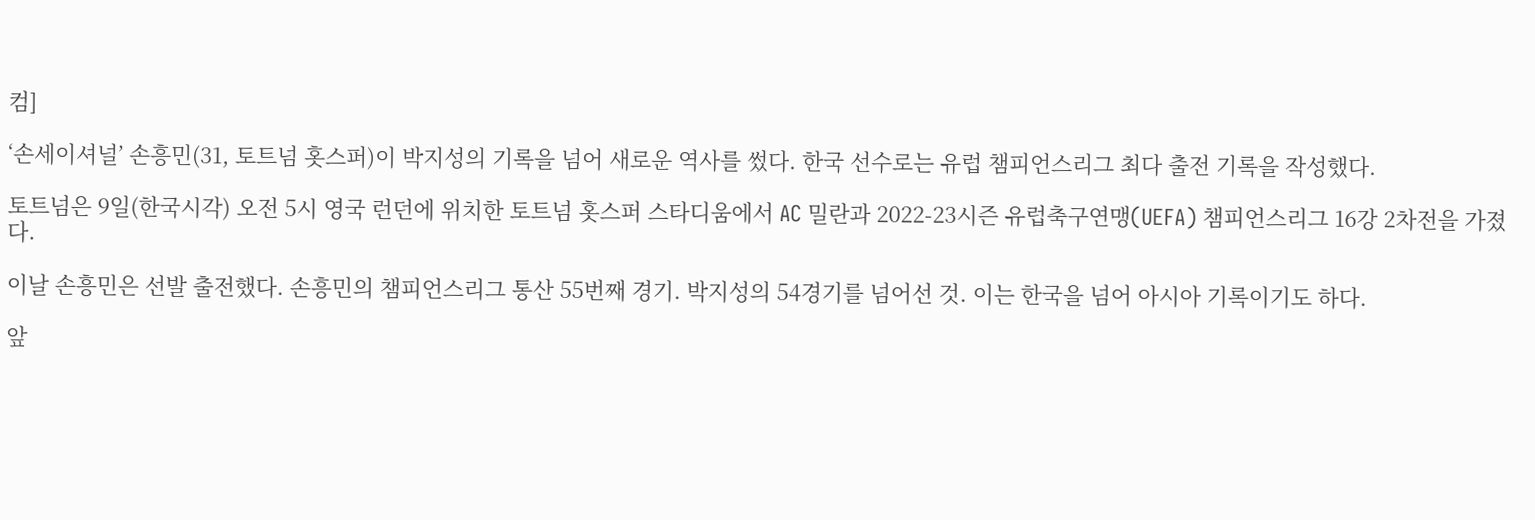컴]

‘손세이셔널’ 손흥민(31, 토트넘 홋스퍼)이 박지성의 기록을 넘어 새로운 역사를 썼다. 한국 선수로는 유럽 챔피언스리그 최다 출전 기록을 작성했다.

토트넘은 9일(한국시각) 오전 5시 영국 런던에 위치한 토트넘 홋스퍼 스타디움에서 AC 밀란과 2022-23시즌 유럽축구연맹(UEFA) 챔피언스리그 16강 2차전을 가졌다.

이날 손흥민은 선발 출전했다. 손흥민의 챔피언스리그 통산 55번째 경기. 박지성의 54경기를 넘어선 것. 이는 한국을 넘어 아시아 기록이기도 하다.

앞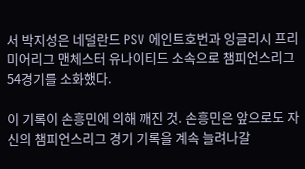서 박지성은 네덜란드 PSV 에인트호번과 잉글리시 프리미어리그 맨체스터 유나이티드 소속으로 챔피언스리그 54경기를 소화했다.

이 기록이 손흥민에 의해 깨진 것. 손흥민은 앞으로도 자신의 챔피언스리그 경기 기록을 계속 늘려나갈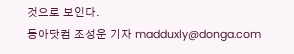것으로 보인다.
동아닷컴 조성운 기자 madduxly@donga.com